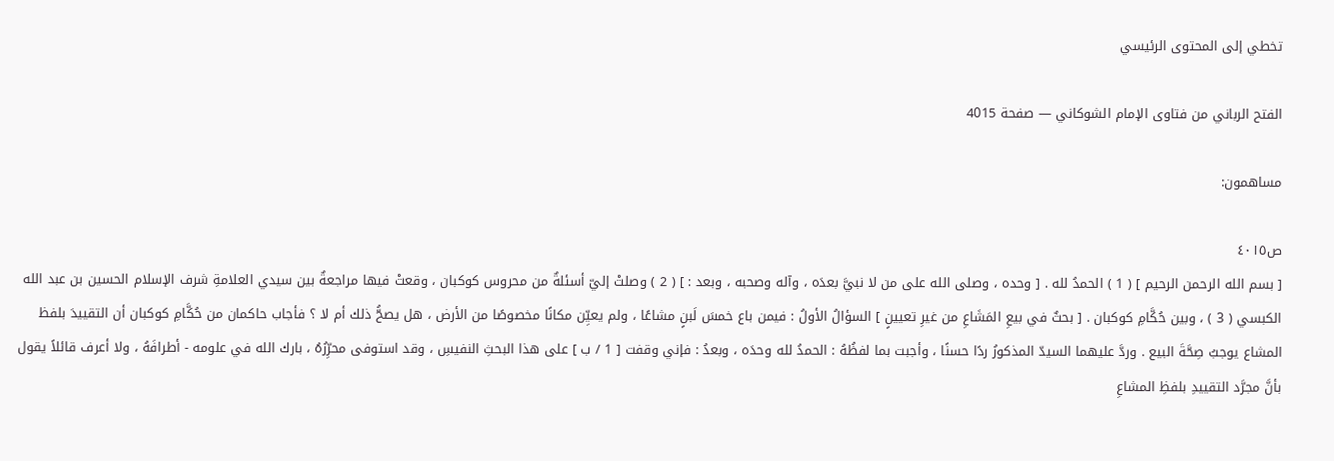تخطي إلى المحتوى الرئيسي

الفتح الرباني من فتاوى الإمام الشوكاني — صفحة 4015

مساهمون:

ص٤٠١٥
[ بسم الله الرحمن الرحيم ] ( 1 ) الحمدُ لله . [ وحده ، وصلى الله على من لا نبيَّ بعدَه ، وآله وصحبه ، وبعد : ] ( 2 ) وصلتْ إليّ أسئلةٌ من محروس كوكبان ، وقعتْ فيها مراجعةٌ بين سيدي العلامةِ شرف الإسلام الحسين بن عبد الله الكبسي ( 3 ) ، وبين حُكَّامِ كوكبان . [ بحثٌ في بيعِ المَشَاعِ من غيرِ تعيينٍ ] السؤالُ الأولُ : فيمن باع خمسَ لَبنٍ مشاعًا ، ولم يعيِّن مكانًا مخصوصًا من الأرض ، هل يصحُّ ذلك أم لا ؟ فأجاب حاكمان من حُكَّامِ كوكبان أن التقييدَ بلفظ المشاع يوجبُ صِحَّةَ البيع . وردَّ عليهما السيدّ المذكورُ ردًا حسنًا ، وأجبت بما لفظُهُ : الحمدُ لله وحدَه ، وبعدُ : فإني وقفت [ 1 / ب ] على هذا البحثِ النفيسِ ، وقد استوفى محرِّرُهُ ، بارك الله في علومه - أطرافَهُ ، ولا أعرف قائلاً يقول بأنَّ مجرَّد التقييدِ بلفظِ المشاعِ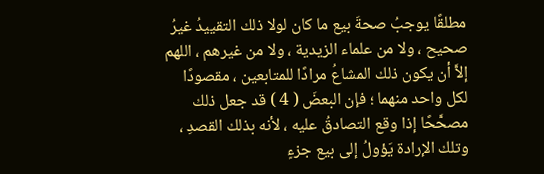مطلقًا يوجبُ صحةَ بيع ما كان لولا ذلك التقييدُ غيرُ صحيح ، ولا من علماء الزيدية ، ولا من غيرهم ، اللهم إلاَّ أن يكون ذلك المشاعُ مرادًا للمتابعين ، مقصودًا لكل واحد منهما ؛ فإن البعضَ ( 4 ) قد جعل ذلك مصحَّحًا إذا وقع التصادقُ عليه ، لأنه بذلك القصدِ ، وتلك الإرادة يَؤولُ إلى بيع جزءٍ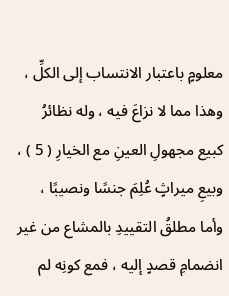معلومٍ باعتبار الانتساب إلى الكلِّ ، وهذا مما لا نزاعَ فيه ، وله نظائرُ كبيع مجهولِ العينِ مع الخيارِ ( 5 ) ، وبيعِ ميراثٍ عُلِمَ جنسًا ونصيبًا ، وأما مطلقُ التقييدِ بالمشاع من غير انضمامِ قصدٍ إليه ، فمع كونِه لم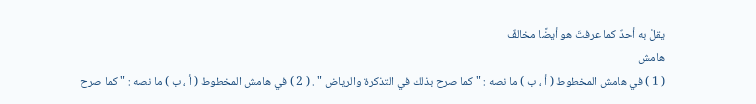يقلْ به أحدٌ كما عرفتَ هو أيضًا مخالفٌ
هامش
( 1 ) في هامش المخطوط ( أ ، ب ) ما نصه : " كما صرح بذلك في التذكرة والرياض " . ( 2 ) في هامش المخطوط ( أ ، ب ) ما نصه : " كما صرح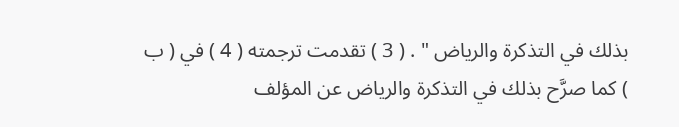بذلك في التذكرة والرياض " . ( 3 ) تقدمت ترجمته ( 4 ) في ( ب ) كما صرَّح بذلك في التذكرة والرياض عن المؤلف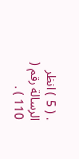. ( 5 ) انظر الرسالة رقم ( 110 ) .